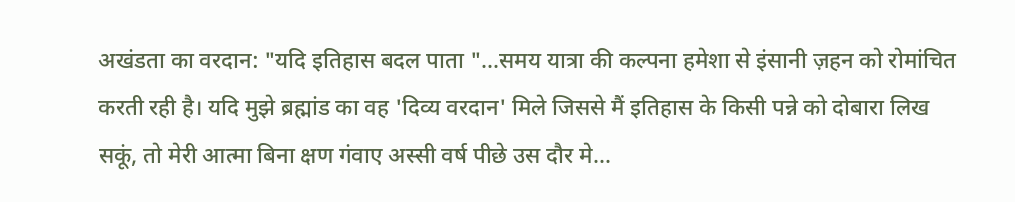अखंडता का वरदान: "यदि इतिहास बदल पाता "...समय यात्रा की कल्पना हमेशा से इंसानी ज़हन को रोमांचित करती रही है। यदि मुझे ब्रह्मांड का वह 'दिव्य वरदान' मिले जिससे मैं इतिहास के किसी पन्ने को दोबारा लिख सकूं, तो मेरी आत्मा बिना क्षण गंवाए अस्सी वर्ष पीछे उस दौर मे...